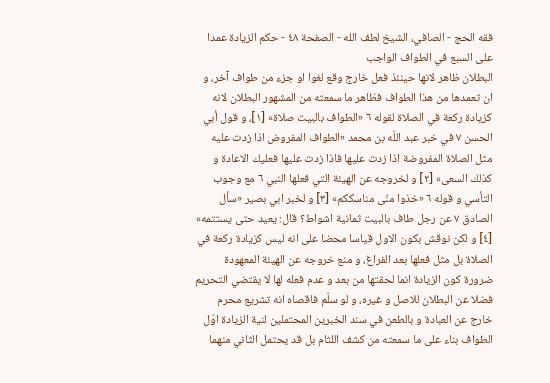فقه الحج - الصافي، الشيخ لطف الله - الصفحة ٤٨ - حكم الزيادة عمدا على السبع في الطواف الواجب
البطلان ظاهر لانها حينئذ فعل خارج وقع لغوا او جزء من طواف آخر، و ان تعمدها من هذا الطواف فظاهر ما سمعته من المشهور البطلان لانه كزيادة ركعة في الصلاة لقوله ٦ «الطواف بالبيت صلاة» [١]، و قول أبي الحسن ٧ في خبر عبد اللّه بن محمد «الطواف المفروض اذا زدت عليه مثل الصلاة المفروضة اذا زدت عليها فاذا زدت عليها فعليك الاعادة و كذلك السعى» [٢] و لخروجه عن الهيئة التي فعلها النبي ٦ مع وجوب التأسي و قوله ٦ «خذوا منّى مناسككم» [٣] و لخبر ابي بصير «سأل الصادق ٧ عن رجل طاف بالبيت ثمانية اشواط؟ قال: يعيد حتى يستتمه» [٤] و لكن نوقش بكون الاول قياسا محضا على انه ليس كزيادة ركعة في الصلاة بل مثل فعلها بعد الفراغ، و منع خروجه عن الهيئة المعهودة ضرورة كون الزيادة انما لحقتها من بعد و عدم فعله لها لا يقتضي التحريم فضلا عن البطلان للاصل و غيره، و لو سلّم فاقصاه انه تشريع محرم خارج عن العبادة و بالطعن في سند الخبرين المحتملين لنية الزيادة اوّل الطواف بناء على ما سمعته من كشف اللثام بل قد يحتمل الثاني منهما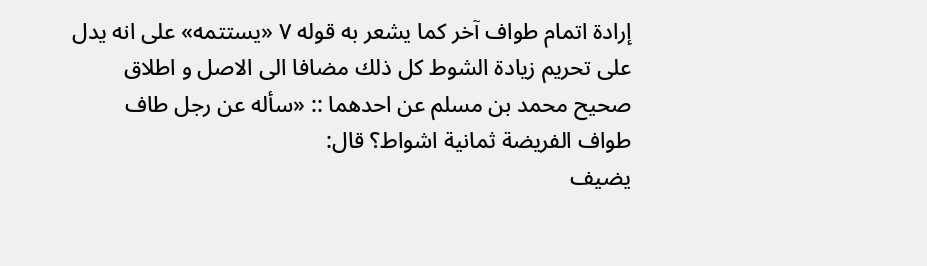إرادة اتمام طواف آخر كما يشعر به قوله ٧ «يستتمه» على انه يدل على تحريم زيادة الشوط كل ذلك مضافا الى الاصل و اطلاق صحيح محمد بن مسلم عن احدهما :: «سأله عن رجل طاف طواف الفريضة ثمانية اشواط؟ قال:
يضيف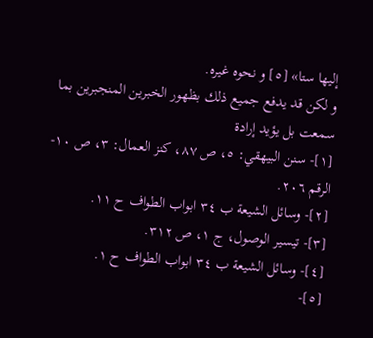إليها ستا» [٥] و نحوه غيره.
و لكن قد يدفع جميع ذلك بظهور الخبرين المنجبرين بما سمعت بل يؤيد إرادة
[١]- سنن البيهقي: ٥، ص ٨٧، كنز العمال: ٣، ص ١٠- الرقم ٢٠٦.
[٢]- وسائل الشيعة ب ٣٤ ابواب الطواف ح ١١.
[٣]- تيسير الوصول، ج ١، ص ٣١٢.
[٤]- وسائل الشيعة ب ٣٤ ابواب الطواف ح ١.
[٥]-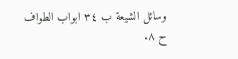وسائل الشيعة ب ٣٤ ابواب الطواف ح ٨.